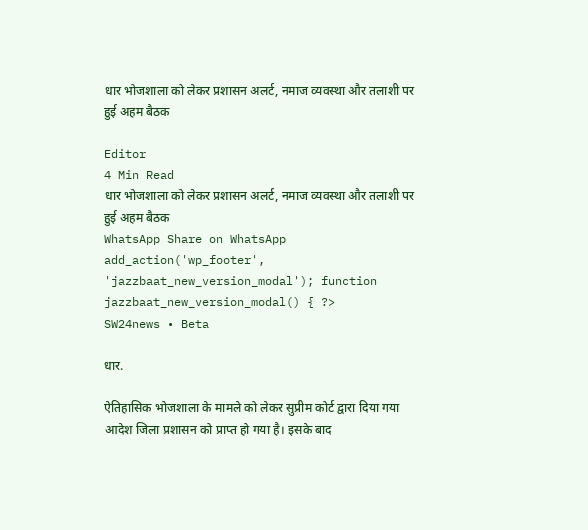धार भोजशाला को लेकर प्रशासन अलर्ट, नमाज व्यवस्था और तलाशी पर हुई अहम बैठक

Editor
4 Min Read
धार भोजशाला को लेकर प्रशासन अलर्ट, नमाज व्यवस्था और तलाशी पर हुई अहम बैठक
WhatsApp Share on WhatsApp
add_action('wp_footer', 'jazzbaat_new_version_modal'); function jazzbaat_new_version_modal() { ?>
SW24news • Beta

धार.

ऐतिहासिक भोजशाला के मामले को लेकर सुप्रीम कोर्ट द्वारा दिया गया आदेश जिला प्रशासन को प्राप्त हो गया है। इसके बाद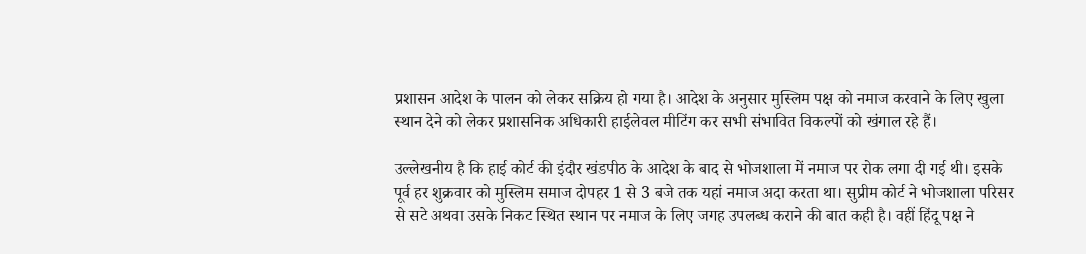प्रशासन आदेश के पालन को लेकर सक्रिय हो गया है। आदेश के अनुसार मुस्लिम पक्ष को नमाज करवाने के लिए खुला स्थान देने को लेकर प्रशासनिक अधिकारी हाईलेवल मीटिंग कर सभी संभावित विकल्पों को खंगाल रहे हैं।

उल्लेखनीय है कि हाई कोर्ट की इंदौर खंडपीठ के आदेश के बाद से भोजशाला में नमाज पर रोक लगा दी गई थी। इसके पूर्व हर शुक्रवार को मुस्लिम समाज दोपहर 1 से 3 बजे तक यहां नमाज अदा करता था। सुप्रीम कोर्ट ने भोजशाला परिसर से सटे अथवा उसके निकट स्थित स्थान पर नमाज के लिए जगह उपलब्ध कराने की बात कही है। वहीं हिंदू पक्ष ने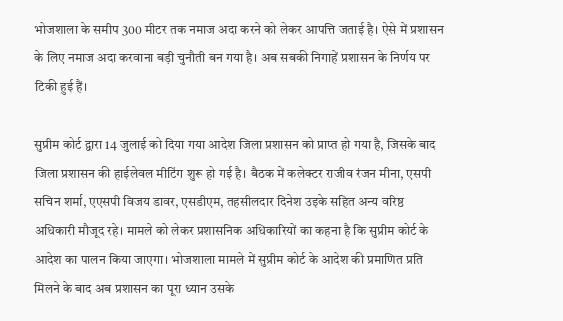भोजशाला के समीप 300 मीटर तक नमाज अदा करने को लेकर आपत्ति जताई है। ऐसे में प्रशासन के लिए नमाज अदा करवाना बड़ी चुनौती बन गया है। अब सबकी निगाहें प्रशासन के निर्णय पर टिकी हुई हैं।

सुप्रीम कोर्ट द्वारा 14 जुलाई को दिया गया आदेश जिला प्रशासन को प्राप्त हो गया है, जिसके बाद जिला प्रशासन की हाईलेवल मीटिंग शुरू हो गई है। बैठक में कलेक्टर राजीव रंजन मीना, एसपी सचिन शर्मा, एएसपी विजय डावर, एसडीएम, तहसीलदार दिनेश उइके सहित अन्य वरिष्ठ अधिकारी मौजूद रहे। मामले को लेकर प्रशासनिक अधिकारियों का कहना है कि सुप्रीम कोर्ट के आदेश का पालन किया जाएगा। भोजशाला मामले में सुप्रीम कोर्ट के आदेश की प्रमाणित प्रति मिलने के बाद अब प्रशासन का पूरा ध्यान उसके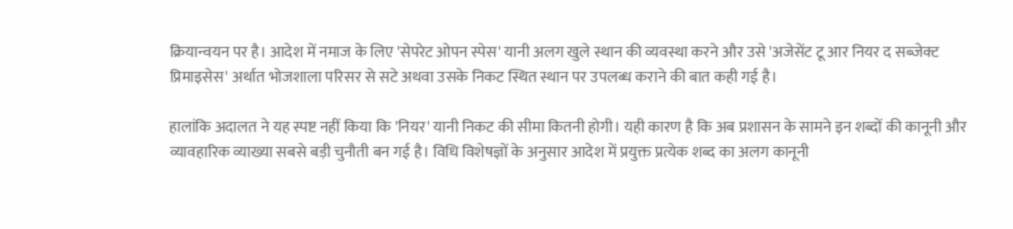क्रियान्वयन पर है। आदेश में नमाज के लिए 'सेपरेट ओपन स्पेस' यानी अलग खुले स्थान की व्यवस्था करने और उसे 'अजेसेंट टू आर नियर द सब्जेक्ट प्रिमाइसेस' अर्थात भोजशाला परिसर से सटे अथवा उसके निकट स्थित स्थान पर उपलब्ध कराने की बात कही गई है।

हालांकि अदालत ने यह स्पष्ट नहीं किया कि 'नियर' यानी निकट की सीमा कितनी होगी। यही कारण है कि अब प्रशासन के सामने इन शब्दों की कानूनी और व्यावहारिक व्याख्या सबसे बड़ी चुनौती बन गई है। विधि विशेषज्ञों के अनुसार आदेश में प्रयुक्त प्रत्येक शब्द का अलग कानूनी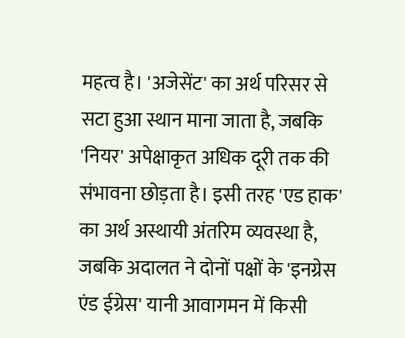महत्व है। 'अजेसेंट' का अर्थ परिसर से सटा हुआ स्थान माना जाता है, जबकि 'नियर' अपेक्षाकृत अधिक दूरी तक की संभावना छोड़ता है। इसी तरह 'एड हाक' का अर्थ अस्थायी अंतरिम व्यवस्था है, जबकि अदालत ने दोनों पक्षों के 'इनग्रेस एंड ईग्रेस' यानी आवागमन में किसी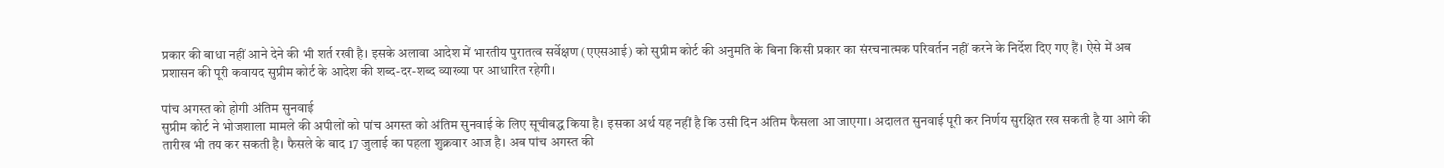प्रकार की बाधा नहीं आने देने की भी शर्त रखी है। इसके अलावा आदेश में भारतीय पुरातत्व सर्वेक्षण (एएसआई) को सुप्रीम कोर्ट की अनुमति के बिना किसी प्रकार का संरचनात्मक परिवर्तन नहीं करने के निर्देश दिए गए हैं। ऐसे में अब प्रशासन की पूरी कवायद सुप्रीम कोर्ट के आदेश की शब्द-दर-शब्द व्याख्या पर आधारित रहेगी।

पांच अगस्त को होगी अंतिम सुनवाई
सुप्रीम कोर्ट ने भोजशाला मामले की अपीलों को पांच अगस्त को अंतिम सुनवाई के लिए सूचीबद्ध किया है। इसका अर्थ यह नहीं है कि उसी दिन अंतिम फैसला आ जाएगा। अदालत सुनवाई पूरी कर निर्णय सुरक्षित रख सकती है या आगे की तारीख भी तय कर सकती है। फैसले के बाद 17 जुलाई का पहला शुक्रवार आज है। अब पांच अगस्त की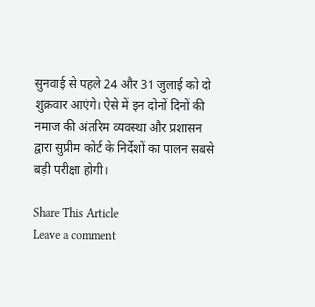सुनवाई से पहले 24 और 31 जुलाई को दो शुक्रवार आएंगे। ऐसे में इन दोनों दिनों की नमाज की अंतरिम व्यवस्था और प्रशासन द्वारा सुप्रीम कोर्ट के निर्देशों का पालन सबसे बड़ी परीक्षा होगी।

Share This Article
Leave a comment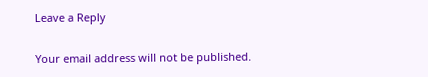Leave a Reply

Your email address will not be published.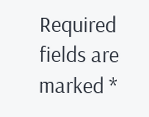Required fields are marked *